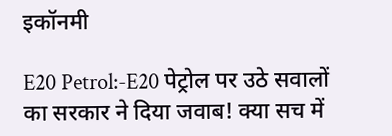इकॉनमी

E20 Petrol:-E20 पेट्रोल पर उठे सवालों का सरकार ने दिया जवाब! क्या सच में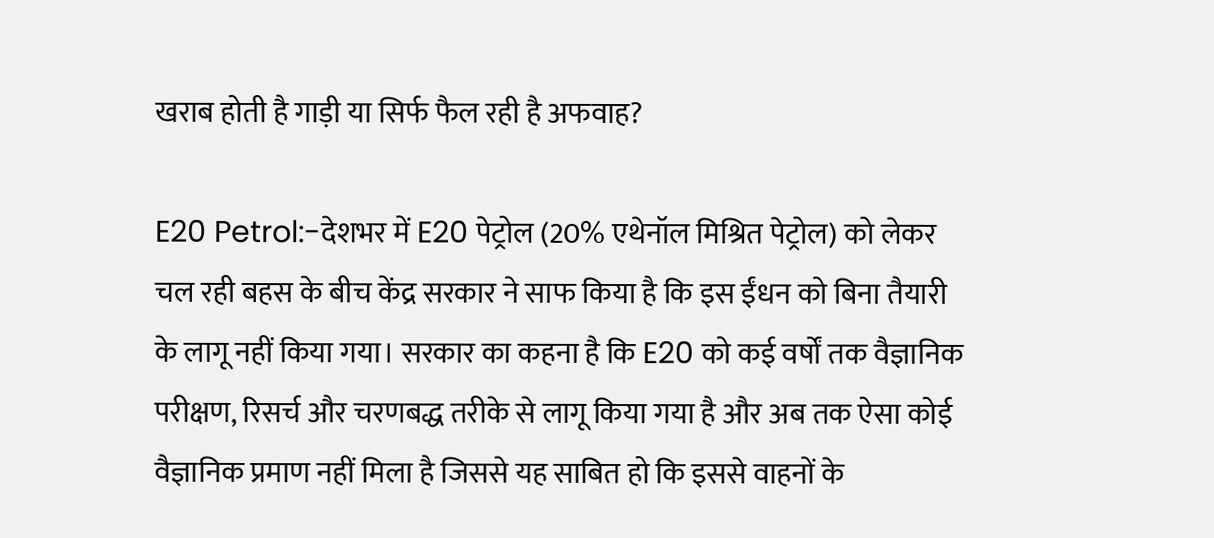खराब होती है गाड़ी या सिर्फ फैल रही है अफवाह?

E20 Petrol:-देशभर में E20 पेट्रोल (20% एथेनॉल मिश्रित पेट्रोल) को लेकर चल रही बहस के बीच केंद्र सरकार ने साफ किया है कि इस ईंधन को बिना तैयारी के लागू नहीं किया गया। सरकार का कहना है कि E20 को कई वर्षों तक वैज्ञानिक परीक्षण, रिसर्च और चरणबद्ध तरीके से लागू किया गया है और अब तक ऐसा कोई वैज्ञानिक प्रमाण नहीं मिला है जिससे यह साबित हो कि इससे वाहनों के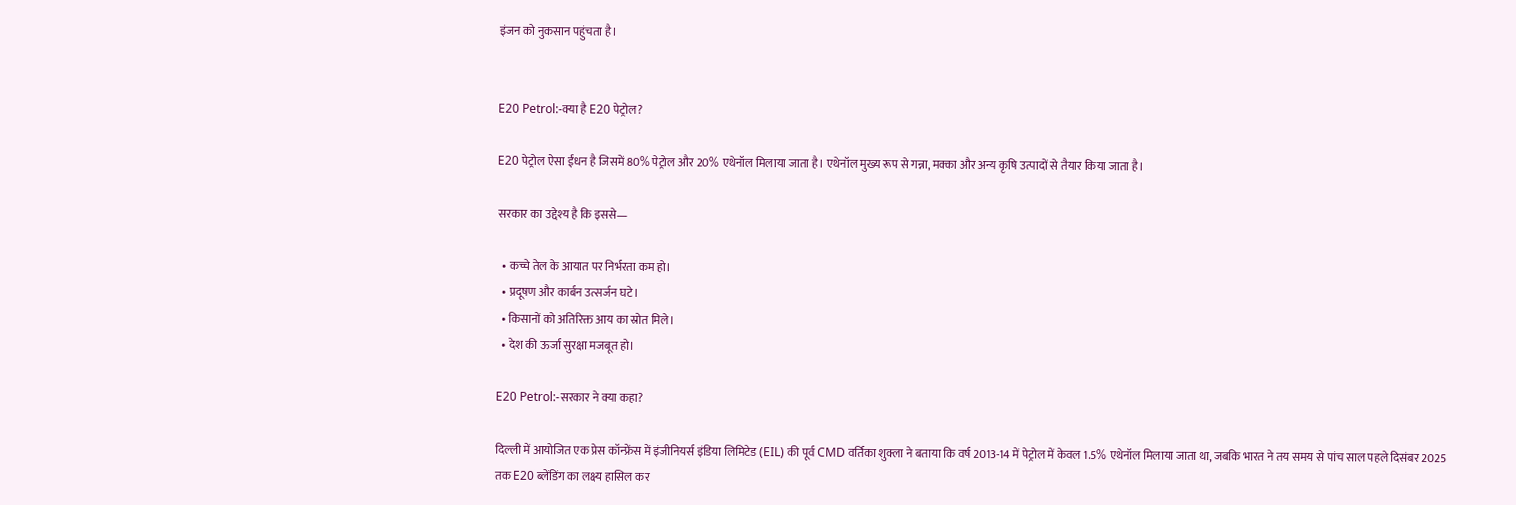इंजन को नुकसान पहुंचता है।


E20 Petrol:-क्या है E20 पेट्रोल?

E20 पेट्रोल ऐसा ईंधन है जिसमें 80% पेट्रोल और 20% एथेनॉल मिलाया जाता है। एथेनॉल मुख्य रूप से गन्ना, मक्का और अन्य कृषि उत्पादों से तैयार किया जाता है।

सरकार का उद्देश्य है कि इससे—

  • कच्चे तेल के आयात पर निर्भरता कम हो।
  • प्रदूषण और कार्बन उत्सर्जन घटे।
  • किसानों को अतिरिक्त आय का स्रोत मिले।
  • देश की ऊर्जा सुरक्षा मजबूत हो।

E20 Petrol:-सरकार ने क्या कहा?

दिल्ली में आयोजित एक प्रेस कॉन्फ्रेंस में इंजीनियर्स इंडिया लिमिटेड (EIL) की पूर्व CMD वर्तिका शुक्ला ने बताया कि वर्ष 2013-14 में पेट्रोल में केवल 1.5% एथेनॉल मिलाया जाता था, जबकि भारत ने तय समय से पांच साल पहले दिसंबर 2025 तक E20 ब्लेंडिंग का लक्ष्य हासिल कर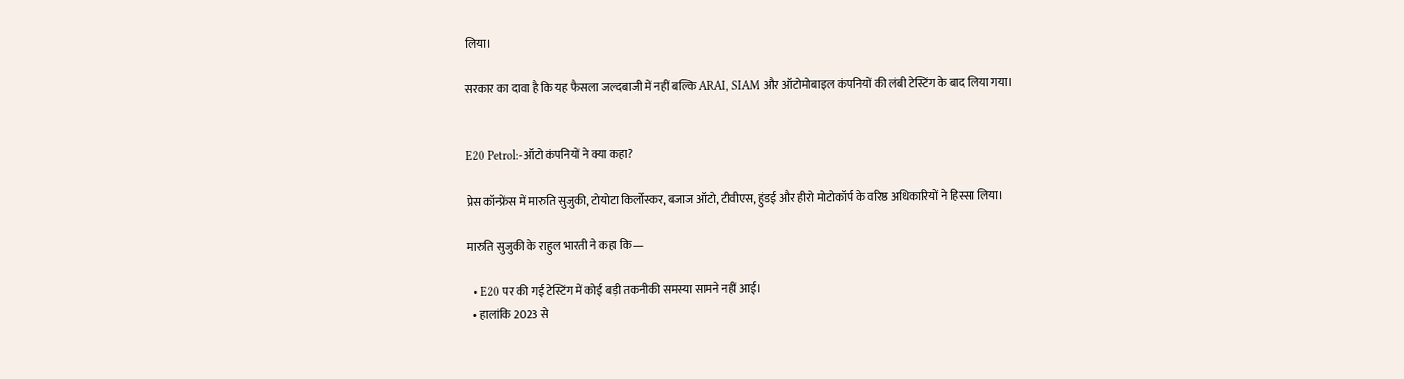लिया।

सरकार का दावा है कि यह फैसला जल्दबाजी में नहीं बल्कि ARAI, SIAM और ऑटोमोबाइल कंपनियों की लंबी टेस्टिंग के बाद लिया गया।


E20 Petrol:-ऑटो कंपनियों ने क्या कहा?

प्रेस कॉन्फ्रेंस में मारुति सुजुकी, टोयोटा किर्लोस्कर, बजाज ऑटो, टीवीएस, हुंडई और हीरो मोटोकॉर्प के वरिष्ठ अधिकारियों ने हिस्सा लिया।

मारुति सुजुकी के राहुल भारती ने कहा कि—

  • E20 पर की गई टेस्टिंग में कोई बड़ी तकनीकी समस्या सामने नहीं आई।
  • हालांकि 2023 से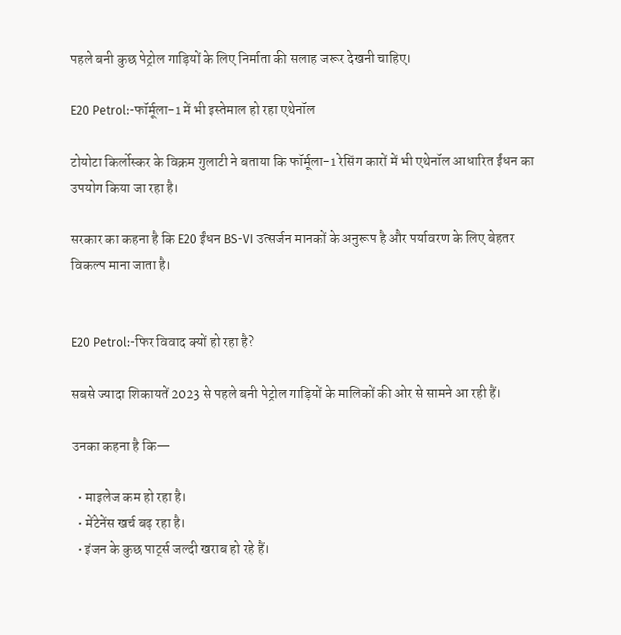पहले बनी कुछ पेट्रोल गाड़ियों के लिए निर्माता की सलाह जरूर देखनी चाहिए।

E20 Petrol:-फॉर्मूला-1 में भी इस्तेमाल हो रहा एथेनॉल

टोयोटा किर्लोस्कर के विक्रम गुलाटी ने बताया कि फॉर्मूला-1 रेसिंग कारों में भी एथेनॉल आधारित ईंधन का उपयोग किया जा रहा है।

सरकार का कहना है कि E20 ईंधन BS-VI उत्सर्जन मानकों के अनुरूप है और पर्यावरण के लिए बेहतर विकल्प माना जाता है।


E20 Petrol:-फिर विवाद क्यों हो रहा है?

सबसे ज्यादा शिकायतें 2023 से पहले बनी पेट्रोल गाड़ियों के मालिकों की ओर से सामने आ रही हैं।

उनका कहना है कि—

  • माइलेज कम हो रहा है।
  • मेंटेनेंस खर्च बढ़ रहा है।
  • इंजन के कुछ पार्ट्स जल्दी खराब हो रहे हैं।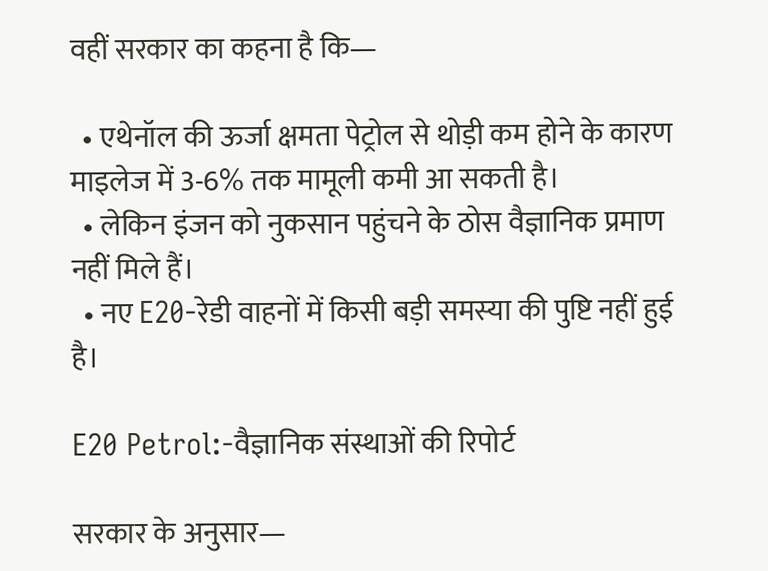वहीं सरकार का कहना है कि—

  • एथेनॉल की ऊर्जा क्षमता पेट्रोल से थोड़ी कम होने के कारण माइलेज में 3-6% तक मामूली कमी आ सकती है।
  • लेकिन इंजन को नुकसान पहुंचने के ठोस वैज्ञानिक प्रमाण नहीं मिले हैं।
  • नए E20-रेडी वाहनों में किसी बड़ी समस्या की पुष्टि नहीं हुई है।

E20 Petrol:-वैज्ञानिक संस्थाओं की रिपोर्ट

सरकार के अनुसार—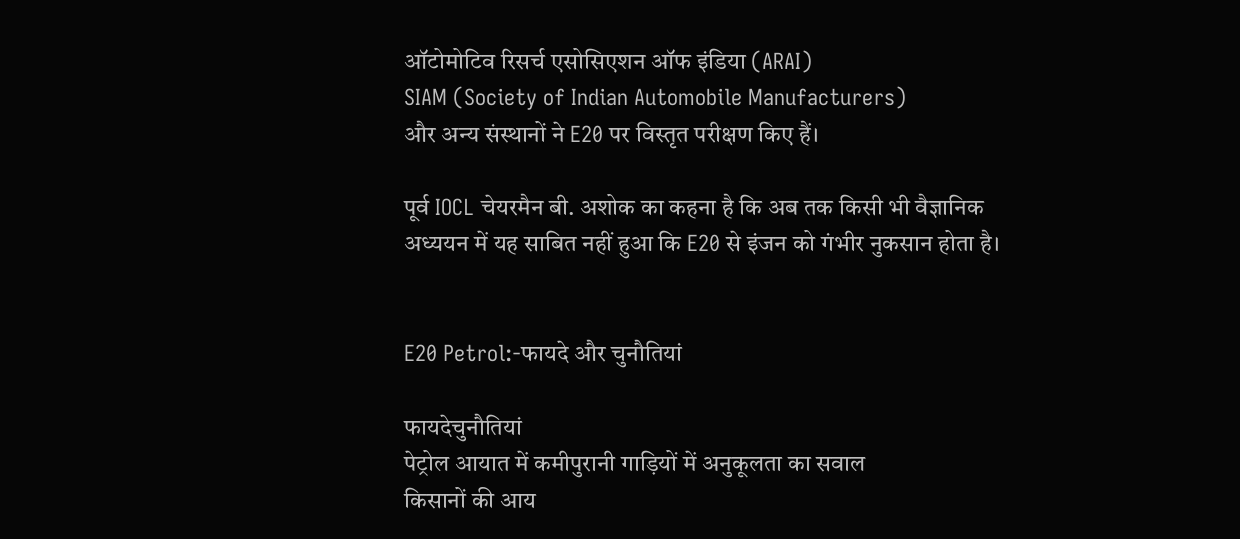ऑटोमोटिव रिसर्च एसोसिएशन ऑफ इंडिया (ARAI)
SIAM (Society of Indian Automobile Manufacturers)
और अन्य संस्थानों ने E20 पर विस्तृत परीक्षण किए हैं।

पूर्व IOCL चेयरमैन बी. अशोक का कहना है कि अब तक किसी भी वैज्ञानिक अध्ययन में यह साबित नहीं हुआ कि E20 से इंजन को गंभीर नुकसान होता है।


E20 Petrol:-फायदे और चुनौतियां

फायदेचुनौतियां
पेट्रोल आयात में कमीपुरानी गाड़ियों में अनुकूलता का सवाल
किसानों की आय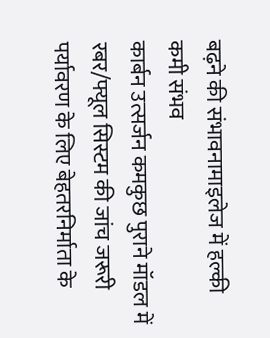बढ़ने की संभावनामाइलेज में हल्की कमी संभव
कार्बन उत्सर्जन कमकुछ पुराने मॉडल में रबर/फ्यूल सिस्टम की जांच जरूरी
पर्यावरण के लिए बेहतरनिर्माता के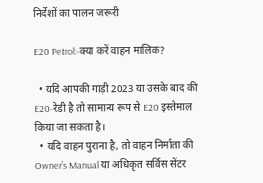निर्देशों का पालन जरूरी

E20 Petrol:-क्या करें वाहन मालिक?

  • यदि आपकी गाड़ी 2023 या उसके बाद की E20-रेडी है तो सामान्य रूप से E20 इस्तेमाल किया जा सकता है।
  • यदि वाहन पुराना है, तो वाहन निर्माता की Owner’s Manual या अधिकृत सर्विस सेंटर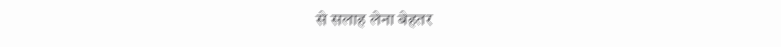से सलाह लेना बेहतर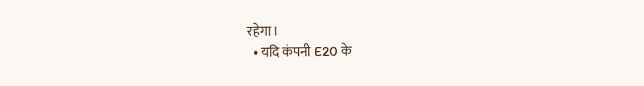रहेगा।
  • यदि कंपनी E20 के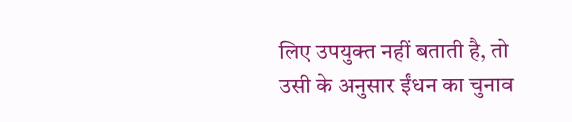लिए उपयुक्त नहीं बताती है, तो उसी के अनुसार ईंधन का चुनाव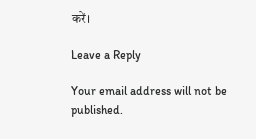करें।

Leave a Reply

Your email address will not be published.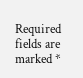Required fields are marked *